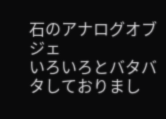石のアナログオブジェ
いろいろとバタバタしておりまし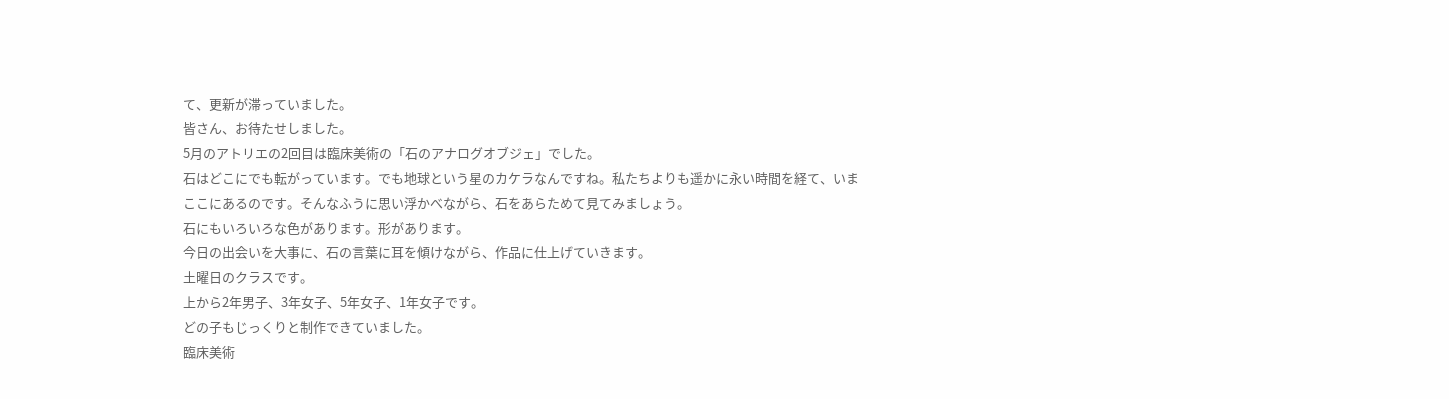て、更新が滞っていました。
皆さん、お待たせしました。
5月のアトリエの2回目は臨床美術の「石のアナログオブジェ」でした。
石はどこにでも転がっています。でも地球という星のカケラなんですね。私たちよりも遥かに永い時間を経て、いまここにあるのです。そんなふうに思い浮かべながら、石をあらためて見てみましょう。
石にもいろいろな色があります。形があります。
今日の出会いを大事に、石の言葉に耳を傾けながら、作品に仕上げていきます。
土曜日のクラスです。
上から2年男子、3年女子、5年女子、1年女子です。
どの子もじっくりと制作できていました。
臨床美術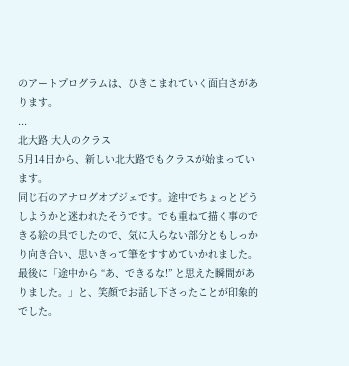のアートプログラムは、ひきこまれていく面白さがあります。
...
北大路 大人のクラス
5月14日から、新しい北大路でもクラスが始まっています。
同じ石のアナログオブジェです。途中でちょっとどうしようかと迷われたそうです。でも重ねて描く事のできる絵の具でしたので、気に入らない部分ともしっかり向き合い、思いきって筆をすすめていかれました。
最後に「途中から “あ、できるな!” と思えた瞬間がありました。」と、笑顔でお話し下さったことが印象的でした。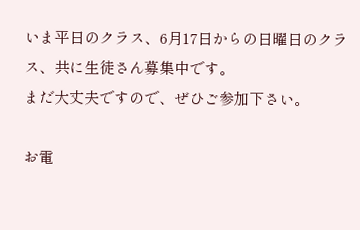いま平日のクラス、6月17日からの日曜日のクラス、共に生徒さん募集中です。
まだ大丈夫ですので、ぜひご参加下さい。

お電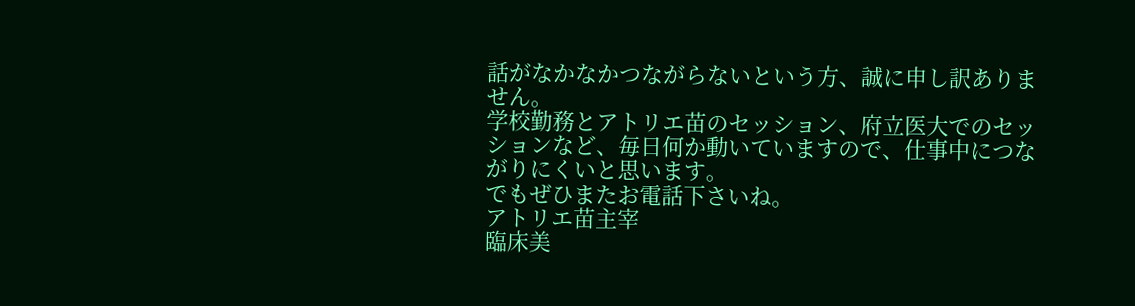話がなかなかつながらないという方、誠に申し訳ありません。
学校勤務とアトリエ苗のセッション、府立医大でのセッションなど、毎日何か動いていますので、仕事中につながりにくいと思います。
でもぜひまたお電話下さいね。
アトリエ苗主宰
臨床美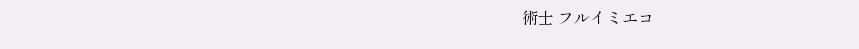術士 フルイミエコ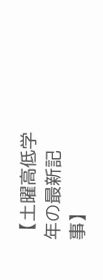【土曜高低学年の最新記事】